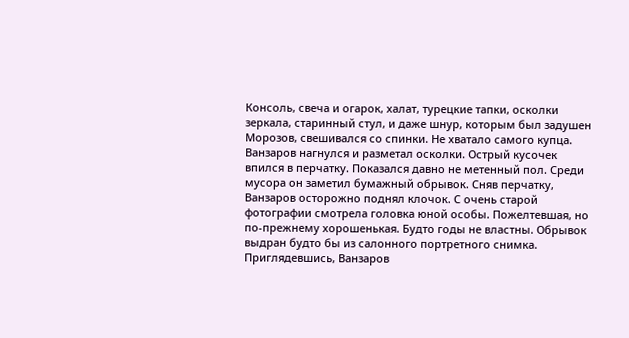Консоль, свеча и огарок, халат, турецкие тапки, осколки зеркала, старинный стул, и даже шнур, которым был задушен Морозов, свешивался со спинки. Не хватало самого купца. Ванзаров нагнулся и разметал осколки. Острый кусочек впился в перчатку. Показался давно не метенный пол. Среди мусора он заметил бумажный обрывок. Сняв перчатку, Ванзаров осторожно поднял клочок. С очень старой фотографии смотрела головка юной особы. Пожелтевшая, но по-прежнему хорошенькая. Будто годы не властны. Обрывок выдран будто бы из салонного портретного снимка. Приглядевшись, Ванзаров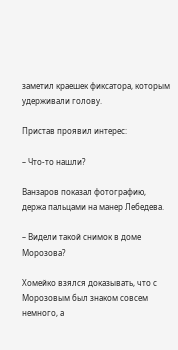заметил краешек фиксатора, которым удерживали голову.

Пристав проявил интерес:

– Что-то нашли?

Ванзаров показал фотографию, держа пальцами на манер Лебедева.

– Видели такой снимок в доме Морозова?

Хомейко взялся доказывать, что с Морозовым был знаком совсем немного, а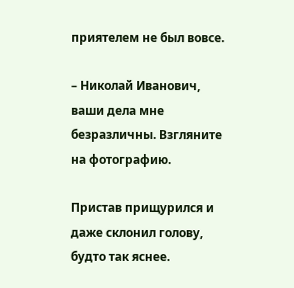приятелем не был вовсе.

– Николай Иванович, ваши дела мне безразличны. Взгляните на фотографию.

Пристав прищурился и даже склонил голову, будто так яснее.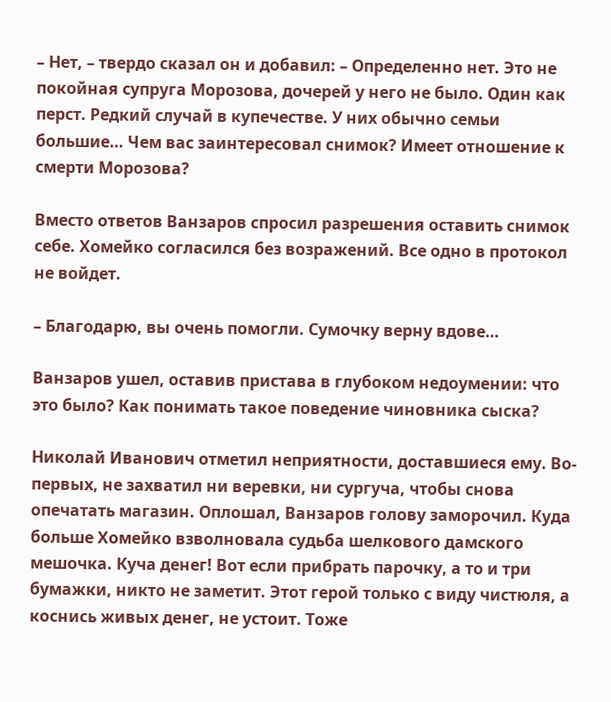– Нет, – твердо сказал он и добавил: – Определенно нет. Это не покойная супруга Морозова, дочерей у него не было. Один как перст. Редкий случай в купечестве. У них обычно семьи большие… Чем вас заинтересовал снимок? Имеет отношение к смерти Морозова?

Вместо ответов Ванзаров спросил разрешения оставить снимок себе. Хомейко согласился без возражений. Все одно в протокол не войдет.

– Благодарю, вы очень помогли. Сумочку верну вдове…

Ванзаров ушел, оставив пристава в глубоком недоумении: что это было? Как понимать такое поведение чиновника сыска?

Николай Иванович отметил неприятности, доставшиеся ему. Во-первых, не захватил ни веревки, ни сургуча, чтобы снова опечатать магазин. Оплошал, Ванзаров голову заморочил. Куда больше Хомейко взволновала судьба шелкового дамского мешочка. Куча денег! Вот если прибрать парочку, а то и три бумажки, никто не заметит. Этот герой только с виду чистюля, а коснись живых денег, не устоит. Тоже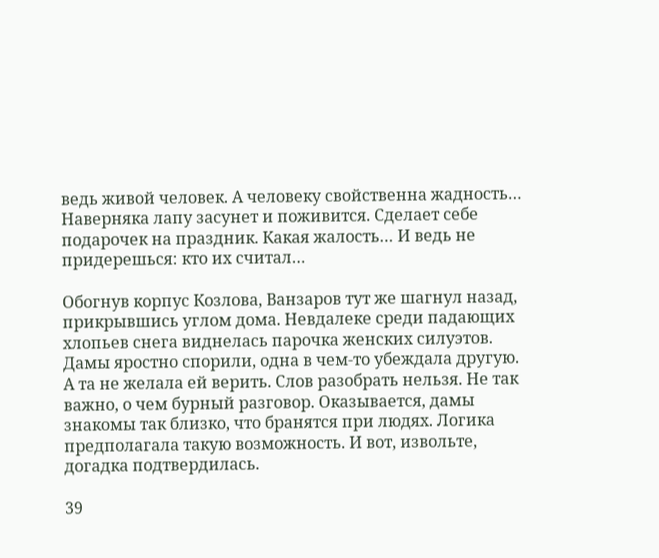ведь живой человек. А человеку свойственна жадность… Наверняка лапу засунет и поживится. Сделает себе подарочек на праздник. Какая жалость… И ведь не придерешься: кто их считал…

Обогнув корпус Козлова, Ванзаров тут же шагнул назад, прикрывшись углом дома. Невдалеке среди падающих хлопьев снега виднелась парочка женских силуэтов. Дамы яростно спорили, одна в чем-то убеждала другую. А та не желала ей верить. Слов разобрать нельзя. Не так важно, о чем бурный разговор. Оказывается, дамы знакомы так близко, что бранятся при людях. Логика предполагала такую возможность. И вот, извольте, догадка подтвердилась.

39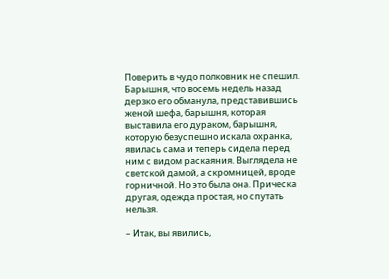Поверить в чудо полковник не спешил. Барышня, что восемь недель назад дерзко его обманула, представившись женой шефа, барышня, которая выставила его дураком, барышня, которую безуспешно искала охранка, явилась сама и теперь сидела перед ним с видом раскаяния. Выглядела не светской дамой, а скромницей, вроде горничной. Но это была она. Прическа другая, одежда простая, но спутать нельзя.

– Итак, вы явились,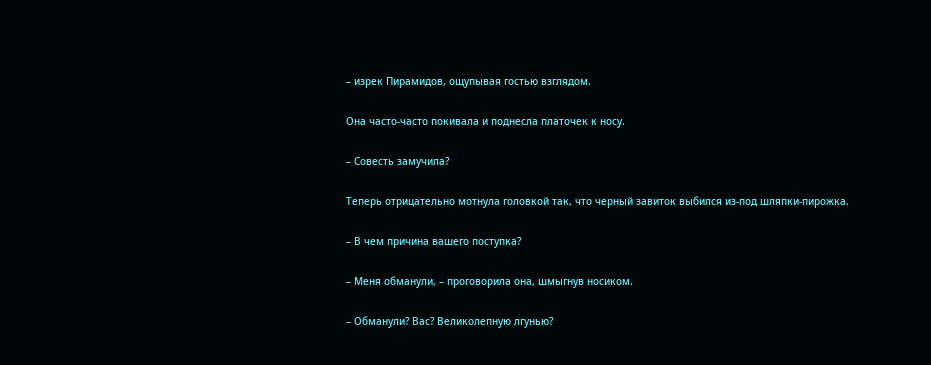– изрек Пирамидов, ощупывая гостью взглядом.

Она часто-часто покивала и поднесла платочек к носу.

– Совесть замучила?

Теперь отрицательно мотнула головкой так, что черный завиток выбился из-под шляпки-пирожка.

– В чем причина вашего поступка?

– Меня обманули, – проговорила она, шмыгнув носиком.

– Обманули? Вас? Великолепную лгунью?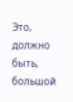Это, должно быть, большой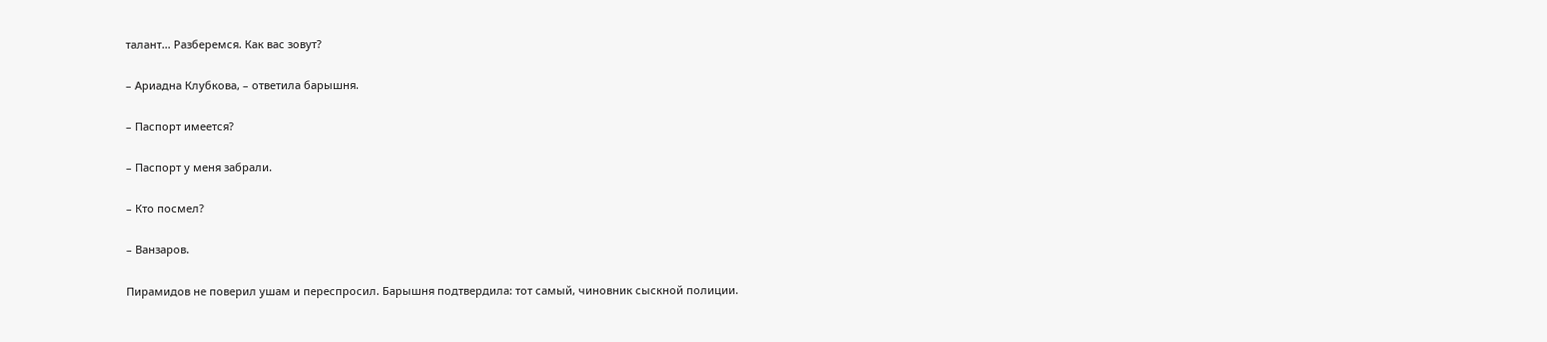талант… Разберемся. Как вас зовут?

– Ариадна Клубкова, – ответила барышня.

– Паспорт имеется?

– Паспорт у меня забрали.

– Кто посмел?

– Ванзаров.

Пирамидов не поверил ушам и переспросил. Барышня подтвердила: тот самый, чиновник сыскной полиции.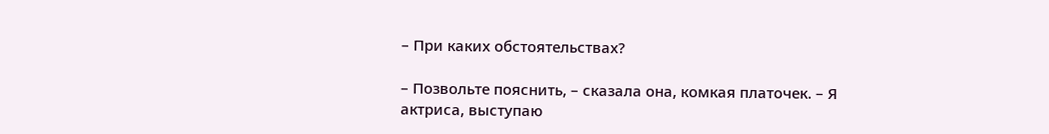– При каких обстоятельствах?

– Позвольте пояснить, – сказала она, комкая платочек. – Я актриса, выступаю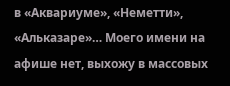в «Аквариуме», «Неметти», «Альказаре»… Моего имени на афише нет, выхожу в массовых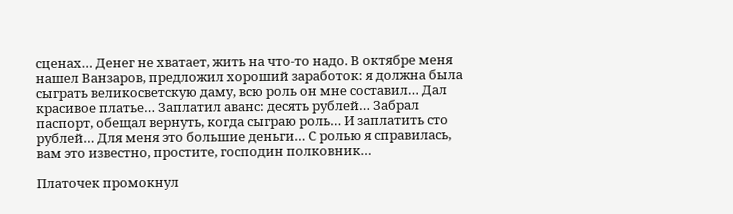сценах… Денег не хватает, жить на что-то надо. В октябре меня нашел Ванзаров, предложил хороший заработок: я должна была сыграть великосветскую даму, всю роль он мне составил… Дал красивое платье… Заплатил аванс: десять рублей… Забрал паспорт, обещал вернуть, когда сыграю роль… И заплатить сто рублей… Для меня это большие деньги… С ролью я справилась, вам это известно, простите, господин полковник…

Платочек промокнул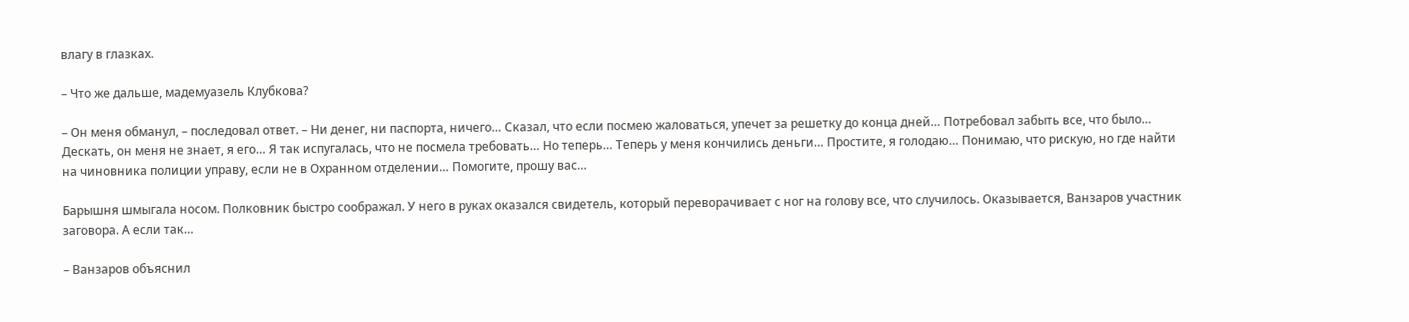влагу в глазках.

– Что же дальше, мадемуазель Клубкова?

– Он меня обманул, – последовал ответ. – Ни денег, ни паспорта, ничего… Сказал, что если посмею жаловаться, упечет за решетку до конца дней… Потребовал забыть все, что было… Дескать, он меня не знает, я его… Я так испугалась, что не посмела требовать… Но теперь… Теперь у меня кончились деньги… Простите, я голодаю… Понимаю, что рискую, но где найти на чиновника полиции управу, если не в Охранном отделении… Помогите, прошу вас…

Барышня шмыгала носом. Полковник быстро соображал. У него в руках оказался свидетель, который переворачивает с ног на голову все, что случилось. Оказывается, Ванзаров участник заговора. А если так…

– Ванзаров объяснил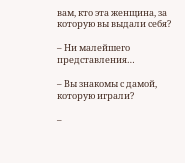вам, кто эта женщина, за которую вы выдали себя?

– Ни малейшего представления…

– Вы знакомы с дамой, которую играли?

–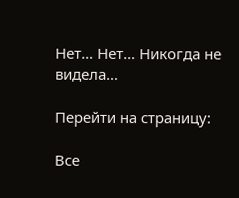Нет… Нет… Никогда не видела…

Перейти на страницу:

Все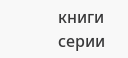книги серии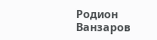Родион Ванзаров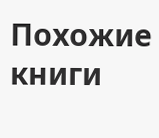Похожие книги